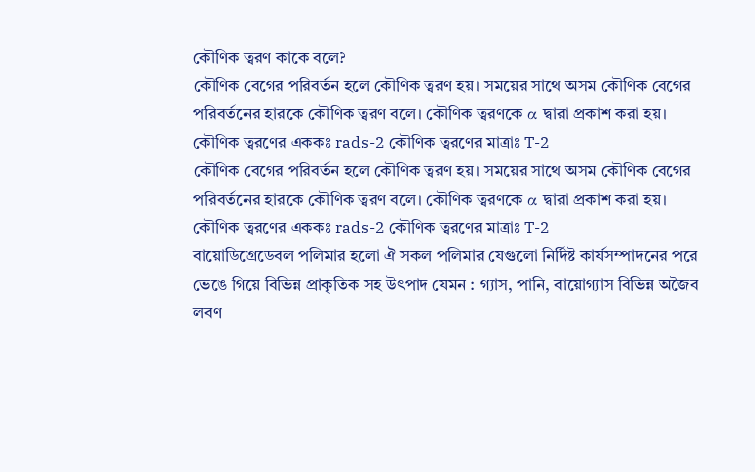কৌণিক ত্বরণ কাকে বলে?
কৌণিক বেগের পরিবর্তন হলে কৌণিক ত্বরণ হয়। সময়ের সাথে অসম কৌণিক বেগের পরিবর্তনের হারকে কৌণিক ত্বরণ বলে। কৌণিক ত্বরণকে α দ্বারা প্রকাশ করা হয়। কৌণিক ত্বরণের এককঃ rads-2 কৌণিক ত্বরণের মাত্রাঃ T-2
কৌণিক বেগের পরিবর্তন হলে কৌণিক ত্বরণ হয়। সময়ের সাথে অসম কৌণিক বেগের পরিবর্তনের হারকে কৌণিক ত্বরণ বলে। কৌণিক ত্বরণকে α দ্বারা প্রকাশ করা হয়। কৌণিক ত্বরণের এককঃ rads-2 কৌণিক ত্বরণের মাত্রাঃ T-2
বায়োডিগ্রেডেবল পলিমার হলো ঐ সকল পলিমার যেগুলো নির্দিষ্ট কার্যসম্পাদনের পরে ভেঙে গিয়ে বিভিন্ন প্রাকৃতিক সহ উৎপাদ যেমন : গ্যাস, পানি, বায়োগ্যাস বিভিন্ন অজৈব লবণ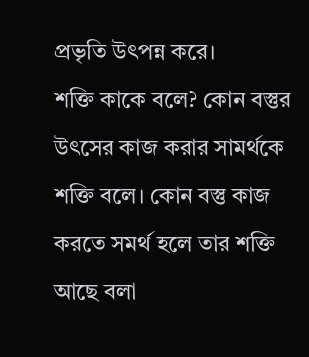প্রভৃতি উৎপন্ন করে।
শক্তি কাকে বলে? কোন বস্তুর উৎসের কাজ করার সামর্থকে শক্তি বলে। কোন বস্তু কাজ করতে সমর্থ হলে তার শক্তি আছে বলা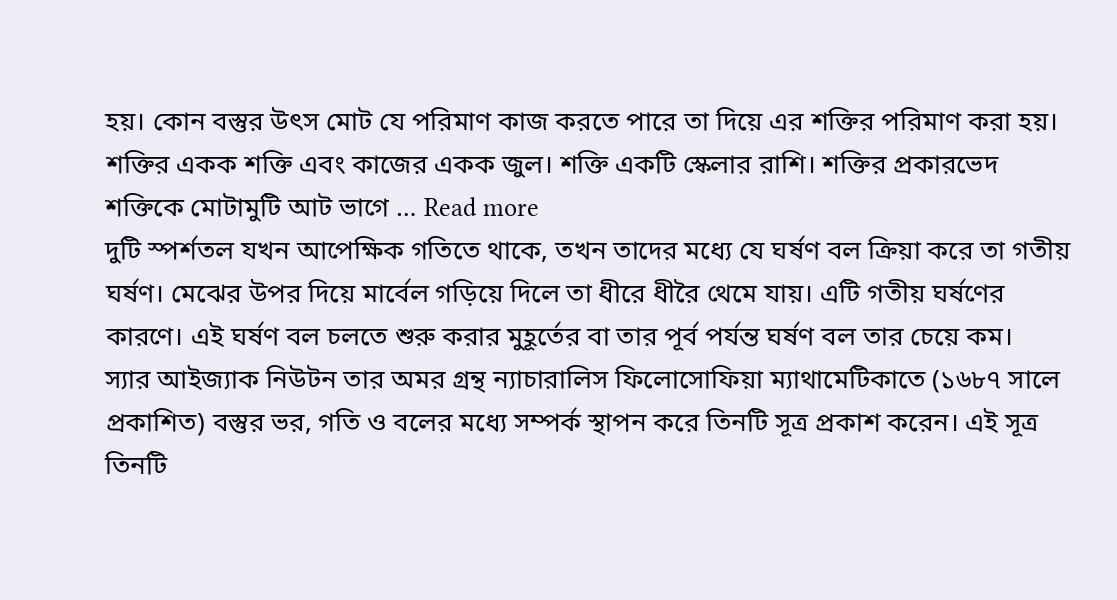হয়। কোন বস্তুর উৎস মোট যে পরিমাণ কাজ করতে পারে তা দিয়ে এর শক্তির পরিমাণ করা হয়। শক্তির একক শক্তি এবং কাজের একক জুল। শক্তি একটি স্কেলার রাশি। শক্তির প্রকারভেদ শক্তিকে মোটামুটি আট ভাগে … Read more
দুটি স্পর্শতল যখন আপেক্ষিক গতিতে থাকে, তখন তাদের মধ্যে যে ঘর্ষণ বল ক্রিয়া করে তা গতীয় ঘর্ষণ। মেঝের উপর দিয়ে মার্বেল গড়িয়ে দিলে তা ধীরে ধীরৈ থেমে যায়। এটি গতীয় ঘর্ষণের কারণে। এই ঘর্ষণ বল চলতে শুরু করার মুহূর্তের বা তার পূর্ব পর্যন্ত ঘর্ষণ বল তার চেয়ে কম।
স্যার আইজ্যাক নিউটন তার অমর গ্রন্থ ন্যাচারালিস ফিলোসোফিয়া ম্যাথামেটিকাতে (১৬৮৭ সালে প্রকাশিত) বস্তুর ভর, গতি ও বলের মধ্যে সম্পর্ক স্থাপন করে তিনটি সূত্র প্রকাশ করেন। এই সূত্র তিনটি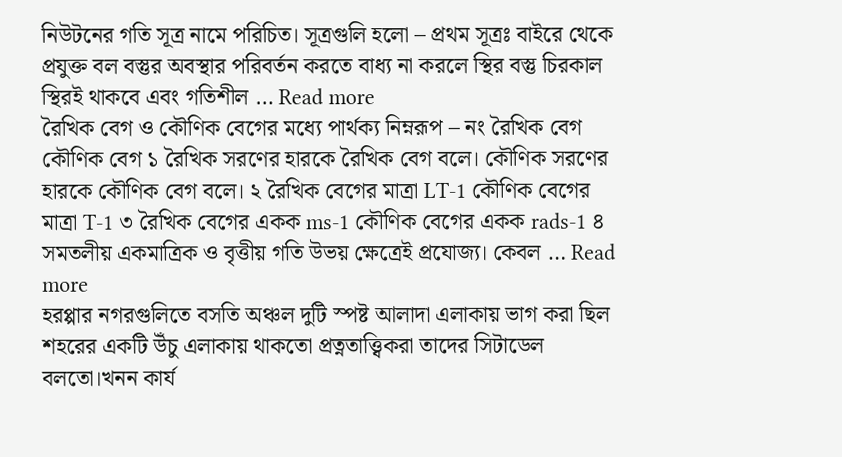নিউটনের গতি সূত্র নামে পরিচিত। সূত্রগুলি হলো – প্রথম সূত্রঃ বাইরে থেকে প্রযুক্ত বল বস্তুর অবস্থার পরিবর্তন করতে বাধ্য না করলে স্থির বস্তু চিরকাল স্থিরই থাকবে এবং গতিশীল … Read more
রৈখিক বেগ ও কৌণিক বেগের মধ্যে পার্থক্য নিম্নরূপ – নং রৈখিক বেগ কৌণিক বেগ ১ রৈখিক সরণের হারকে রৈখিক বেগ বলে। কৌণিক সরণের হারকে কৌণিক বেগ বলে। ২ রৈখিক বেগের মাত্রা LT-1 কৌণিক বেগের মাত্রা T-1 ৩ রৈখিক বেগের একক ms-1 কৌণিক বেগের একক rads-1 ৪ সমতলীয় একমাত্রিক ও বৃত্তীয় গতি উভয় ক্ষেত্রেই প্রযোজ্য। কেবল … Read more
হরপ্পার নগরগুলিতে বসতি অঞ্চল দুটি স্পষ্ট আলাদা এলাকায় ভাগ করা ছিল শহরের একটি উঁচু এলাকায় থাকতো প্রত্নতাত্ত্বিকরা তাদের সিটাডেল বলতো।খনন কার্য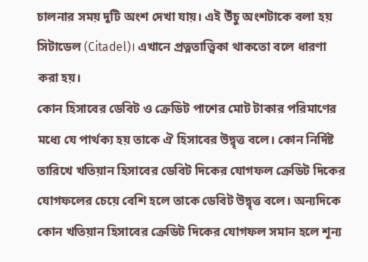চালনার সময় দুটি অংশ দেখা যায়। এই উঁচু অংশটাকে বলা হয় সিটাডেল (Citadel)। এখানে প্রত্নতাত্ত্বিকা থাকতো বলে ধারণা করা হয়।
কোন হিসাবের ডেবিট ও ক্রেডিট পাশের মোট টাকার পরিমাণের মধ্যে যে পার্থক্য হয় তাকে ঐ হিসাবের উদ্বৃত্ত বলে। কোন নির্দিষ্ট তারিখে খতিয়ান হিসাবের ডেবিট দিকের যোগফল ক্রেডিট দিকের যোগফলের চেয়ে বেশি হলে তাকে ডেবিট উদ্বৃত্ত বলে। অন্যদিকে কোন খতিয়ান হিসাবের ক্রেডিট দিকের যোগফল সমান হলে শূন্য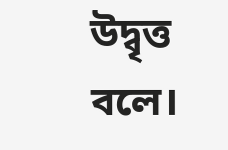উদ্বৃত্ত বলে।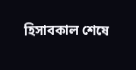হিসাবকাল শেষে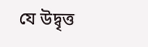যে উদ্বৃত্ত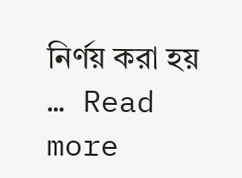নির্ণয় করা হয় … Read more